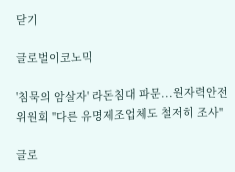닫기

글로벌이코노믹

'침묵의 암살자' 라돈침대 파문...원자력안전위원회 "다른 유명제조업체도 철저히 조사"

글로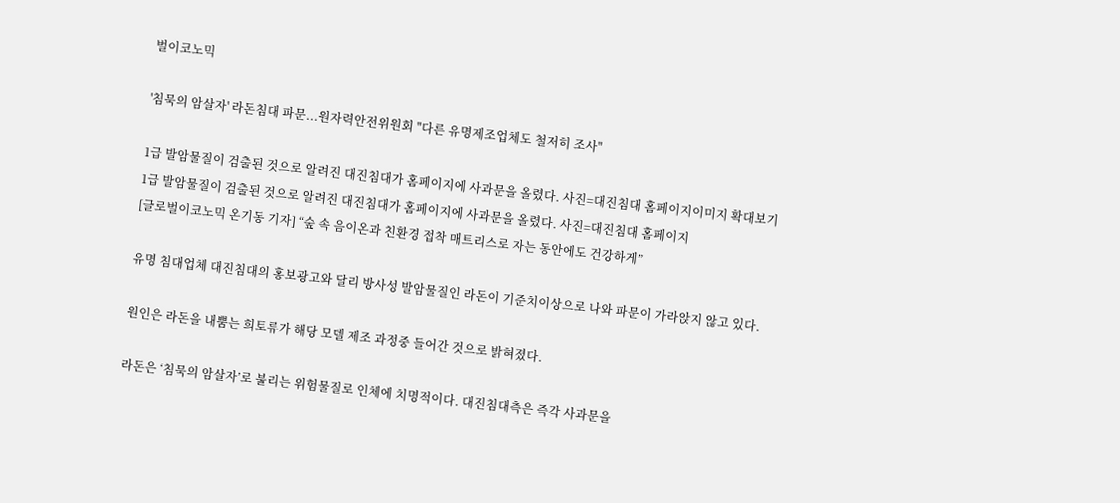벌이코노믹

'침묵의 암살자' 라돈침대 파문...원자력안전위원회 "다른 유명제조업체도 철저히 조사"

1급 발암물질이 검출된 것으로 알려진 대진침대가 홈페이지에 사과문을 올렸다. 사진=대진침대 홈페이지이미지 확대보기
1급 발암물질이 검출된 것으로 알려진 대진침대가 홈페이지에 사과문을 올렸다. 사진=대진침대 홈페이지
[글로벌이코노믹 온기동 기자] “숲 속 음이온과 친환경 접착 매트리스로 자는 동안에도 건강하게”

유명 침대업체 대진침대의 홍보광고와 달리 방사성 발암물질인 라돈이 기준치이상으로 나와 파문이 가라앉지 않고 있다.

원인은 라돈을 내뿜는 희토류가 해당 모델 제조 과정중 들어간 것으로 밝혀졌다.

라돈은 ‘침묵의 암살자’로 불리는 위험물질로 인체에 치명적이다. 대진침대측은 즉각 사과문을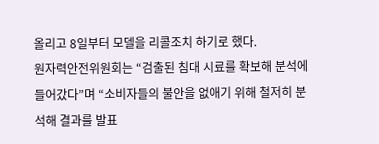올리고 8일부터 모델을 리콜조치 하기로 했다.
원자력안전위원회는 “검출된 침대 시료를 확보해 분석에 들어갔다”며 “소비자들의 불안을 없애기 위해 철저히 분석해 결과를 발표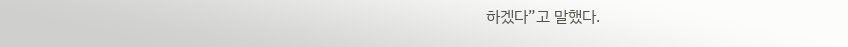하겠다”고 말했다.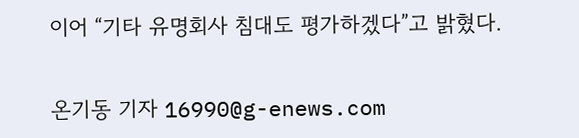이어 “기타 유명회사 침대도 평가하겠다”고 밝혔다.


온기동 기자 16990@g-enews.com